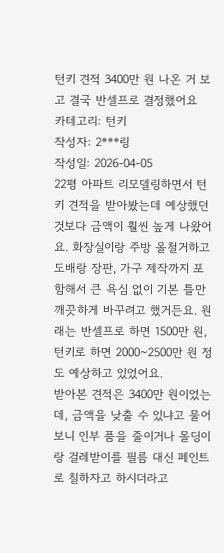턴키 견적 3400만 원 나온 거 보고 결국 반셀프로 결정했어요
카테고리: 턴키
작성자: 2***링
작성일: 2026-04-05
22평 아파트 리모델링하면서 턴키 견적을 받아봤는데 예상했던 것보다 금액이 훨씬 높게 나왔어요. 화장실이랑 주방 올철거하고 도배랑 장판, 가구 제작까지 포함해서 큰 욕심 없이 기본 틀만 깨끗하게 바꾸려고 했거든요. 원래는 반셀프로 하면 1500만 원, 턴키로 하면 2000~2500만 원 정도 예상하고 있었어요.
받아본 견적은 3400만 원이었는데, 금액을 낮출 수 있냐고 물어보니 인부 품을 줄이거나 몰딩이랑 걸레받이를 필름 대신 페인트로 칠하자고 하시더라고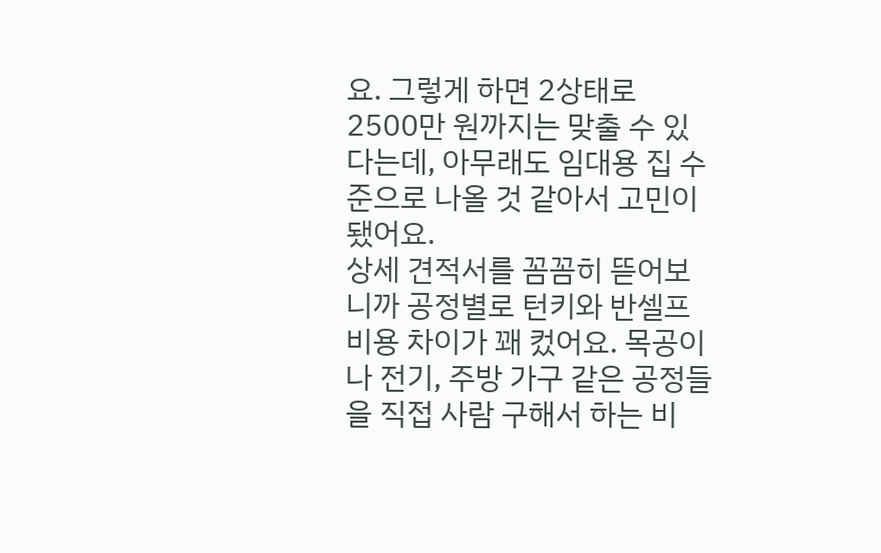요. 그렇게 하면 2상태로 2500만 원까지는 맞출 수 있다는데, 아무래도 임대용 집 수준으로 나올 것 같아서 고민이 됐어요.
상세 견적서를 꼼꼼히 뜯어보니까 공정별로 턴키와 반셀프 비용 차이가 꽤 컸어요. 목공이나 전기, 주방 가구 같은 공정들을 직접 사람 구해서 하는 비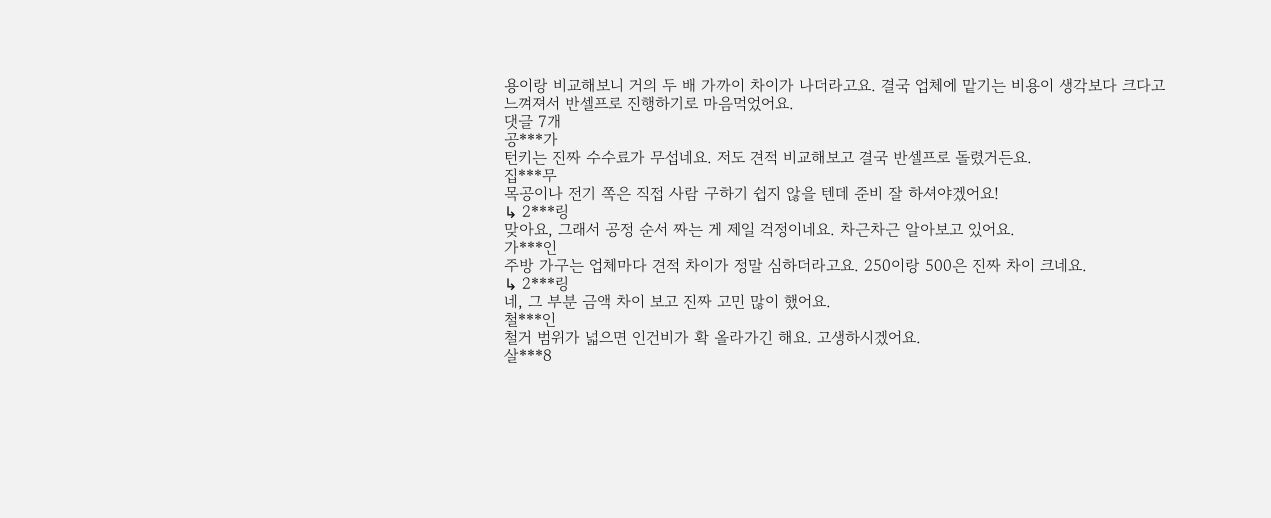용이랑 비교해보니 거의 두 배 가까이 차이가 나더라고요. 결국 업체에 맡기는 비용이 생각보다 크다고 느껴져서 반셀프로 진행하기로 마음먹었어요.
댓글 7개
공***가
턴키는 진짜 수수료가 무섭네요. 저도 견적 비교해보고 결국 반셀프로 돌렸거든요.
집***무
목공이나 전기 쪽은 직접 사람 구하기 쉽지 않을 텐데 준비 잘 하셔야겠어요!
↳ 2***링
맞아요, 그래서 공정 순서 짜는 게 제일 걱정이네요. 차근차근 알아보고 있어요.
가***인
주방 가구는 업체마다 견적 차이가 정말 심하더라고요. 250이랑 500은 진짜 차이 크네요.
↳ 2***링
네, 그 부분 금액 차이 보고 진짜 고민 많이 했어요.
철***인
철거 범위가 넓으면 인건비가 확 올라가긴 해요. 고생하시겠어요.
살***8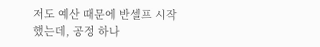저도 예산 때문에 반셀프 시작했는데, 공정 하나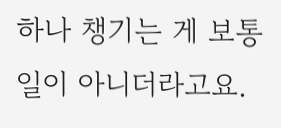하나 챙기는 게 보통 일이 아니더라고요.